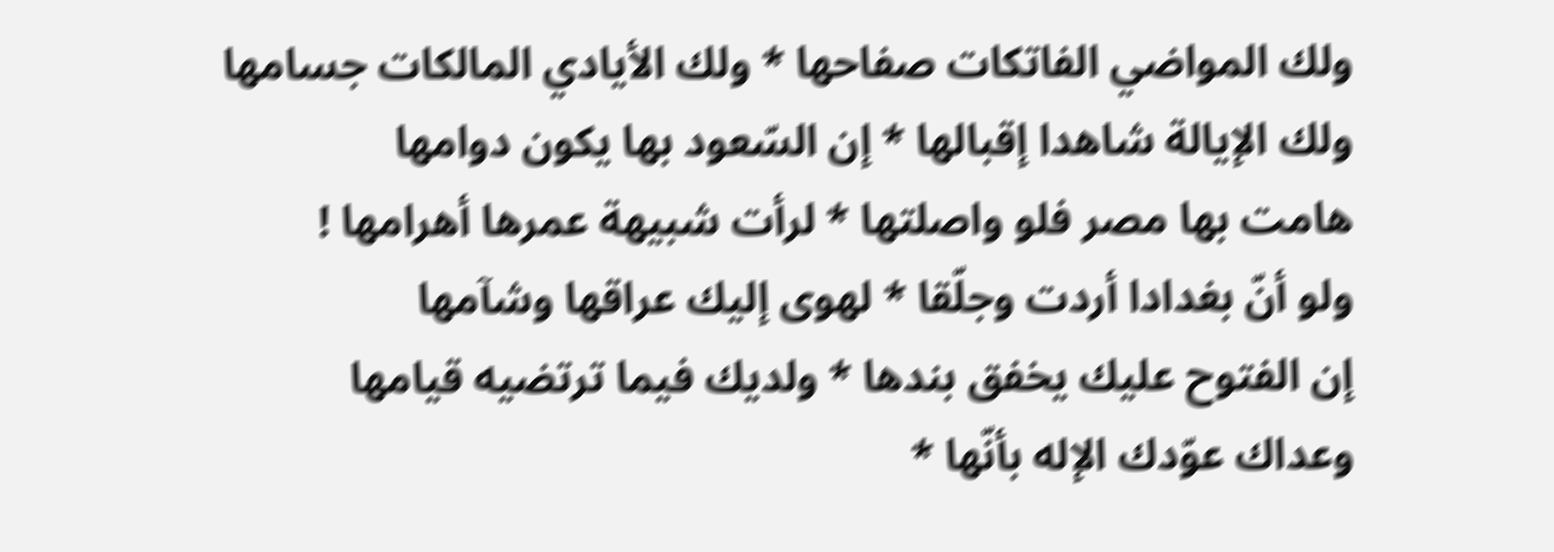ولك المواضي الفاتكات صفاحها * ولك الأيادي المالكات جسامها
ولك الإيالة شاهدا إقبالها * إن السّعود بها يكون دوامها
هامت بها مصر فلو واصلتها * لرأت شبيهة عمرها أهرامها !
ولو أنّ بغدادا أردت وجلّقا * لهوى إليك عراقها وشآمها
إن الفتوح عليك يخفق بندها * ولديك فيما ترتضيه قيامها
وعداك عوّدك الإله بأنّها *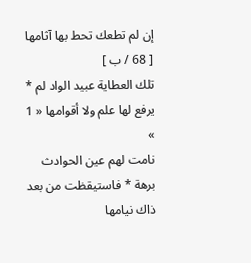إن لم تطعك تحط بها آثامها
[ 68 / ب ]
تلك العطاية عبيد الواد لم * يرفع لها علم ولا أقوامها « 1 »
نامت لهم عين الحوادث برهة * فاستيقظت من بعد ذاك نيامها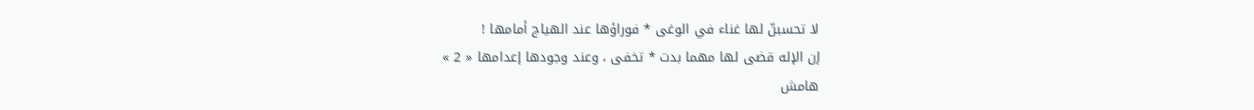لا تحسبنّ لها غناء في الوغى * فوراؤها عند الهياج أمامها !
إن الإله قضى لها مهما بدت * تخفى ، وعند وجودها إعدامها « 2 »
هامش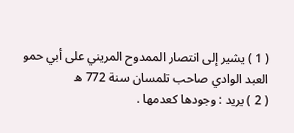( 1 ) يشير إلى انتصار الممدوح المريني على أبي حمو العبد الوادي صاحب تلمسان سنة 772 ه
( 2 ) يريد : وجودها كعدمها .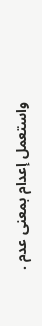واستعمل إعدام بمعنى عدم .